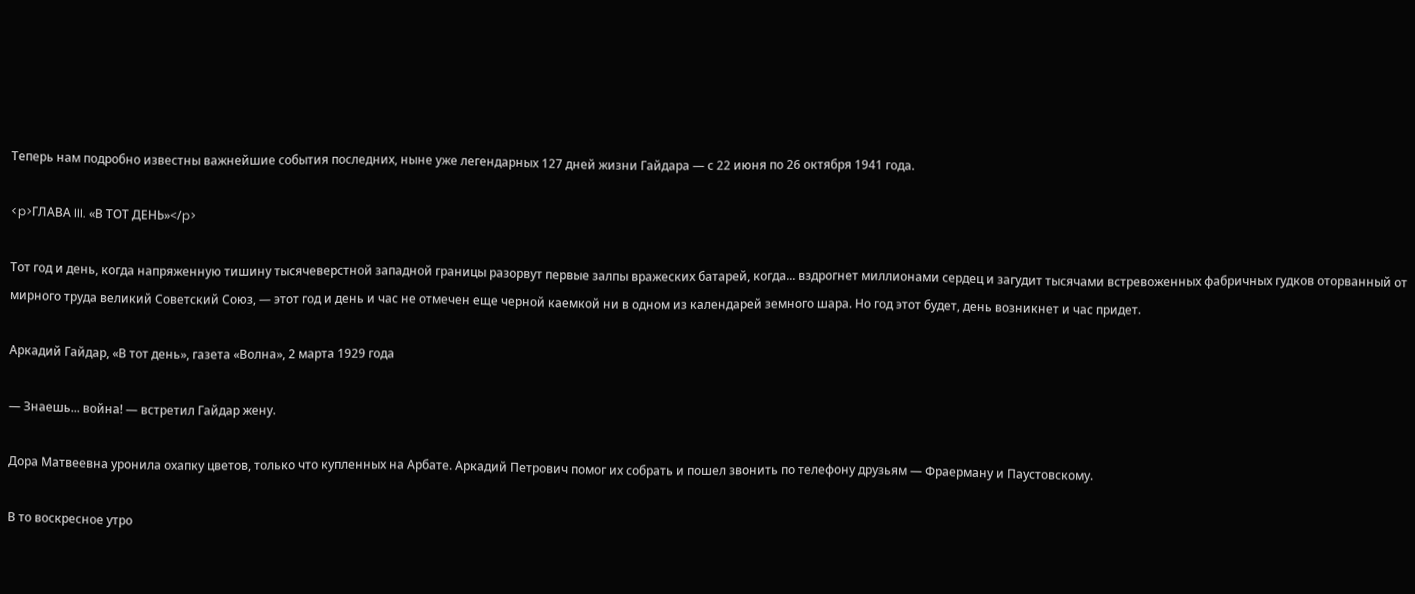Теперь нам подробно известны важнейшие события последних, ныне уже легендарных 127 дней жизни Гайдара — с 22 июня по 26 октября 1941 года.

<p>ГЛАВА III. «В ТОТ ДЕНЬ»</p>

Тот год и день, когда напряженную тишину тысячеверстной западной границы разорвут первые залпы вражеских батарей, когда... вздрогнет миллионами сердец и загудит тысячами встревоженных фабричных гудков оторванный от мирного труда великий Советский Союз, — этот год и день и час не отмечен еще черной каемкой ни в одном из календарей земного шара. Но год этот будет, день возникнет и час придет.

Аркадий Гайдар, «В тот день», газета «Волна», 2 марта 1929 года

— Знаешь... война! — встретил Гайдар жену.

Дора Матвеевна уронила охапку цветов, только что купленных на Арбате. Аркадий Петрович помог их собрать и пошел звонить по телефону друзьям — Фраерману и Паустовскому.

В то воскресное утро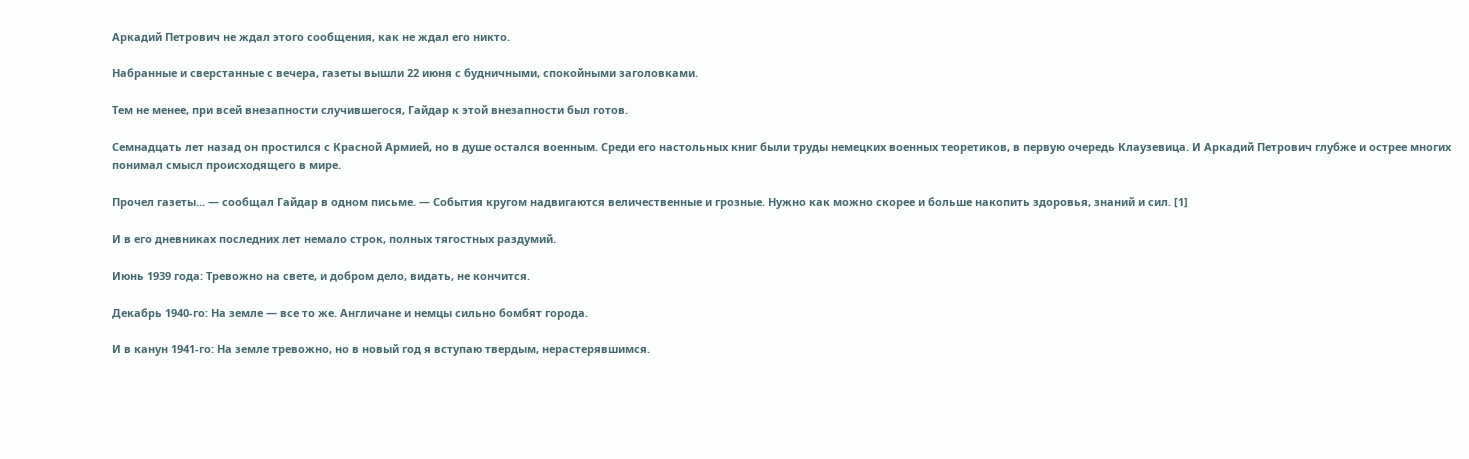Аркадий Петрович не ждал этого сообщения, как не ждал его никто.

Набранные и сверстанные с вечера, газеты вышли 22 июня с будничными, спокойными заголовками.

Тем не менее, при всей внезапности случившегося, Гайдар к этой внезапности был готов.

Семнадцать лет назад он простился с Красной Армией, но в душе остался военным. Среди его настольных книг были труды немецких военных теоретиков, в первую очередь Клаузевица. И Аркадий Петрович глубже и острее многих понимал смысл происходящего в мире.

Прочел газеты... — сообщал Гайдар в одном письме. — События кругом надвигаются величественные и грозные. Нужно как можно скорее и больше накопить здоровья, знаний и сил. [1]

И в его дневниках последних лет немало строк, полных тягостных раздумий.

Июнь 1939 года: Тревожно на свете, и добром дело, видать, не кончится.

Декабрь 1940-го: На земле — все то же. Англичане и немцы сильно бомбят города.

И в канун 1941-го: На земле тревожно, но в новый год я вступаю твердым, нерастерявшимся.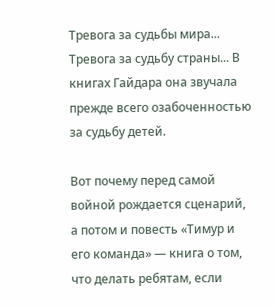Тревога за судьбы мира... Тревога за судьбу страны... В книгах Гайдара она звучала прежде всего озабоченностью за судьбу детей.

Вот почему перед самой войной рождается сценарий, а потом и повесть «Тимур и его команда» — книга о том, что делать ребятам, если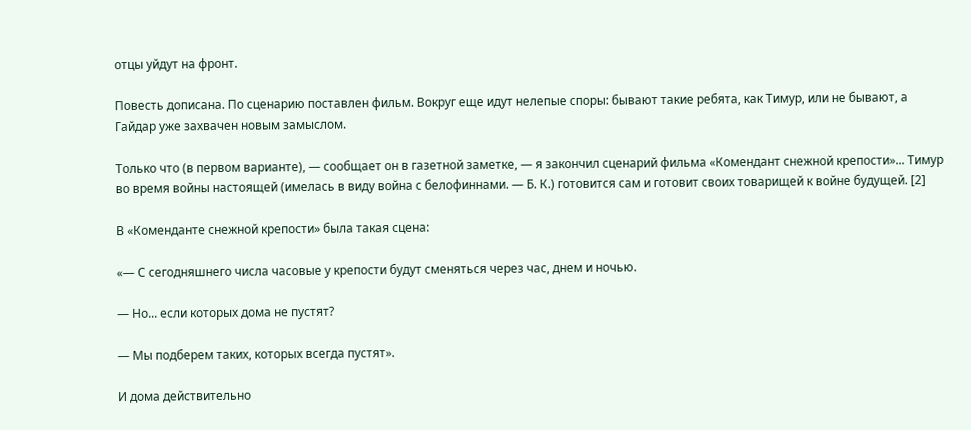отцы уйдут на фронт.

Повесть дописана. По сценарию поставлен фильм. Вокруг еще идут нелепые споры: бывают такие ребята, как Тимур, или не бывают, а Гайдар уже захвачен новым замыслом.

Только что (в первом варианте), — сообщает он в газетной заметке, — я закончил сценарий фильма «Комендант снежной крепости»... Тимур во время войны настоящей (имелась в виду война с белофиннами. — Б. К.) готовится сам и готовит своих товарищей к войне будущей. [2]

В «Коменданте снежной крепости» была такая сцена:

«— С сегодняшнего числа часовые у крепости будут сменяться через час, днем и ночью.

— Но... если которых дома не пустят?

— Мы подберем таких, которых всегда пустят».

И дома действительно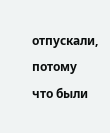отпускали, потому что были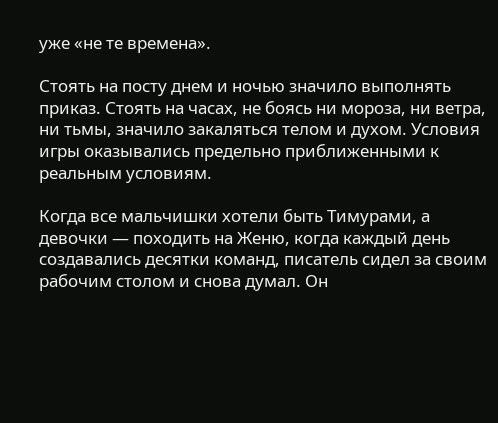уже «не те времена».

Стоять на посту днем и ночью значило выполнять приказ. Стоять на часах, не боясь ни мороза, ни ветра, ни тьмы, значило закаляться телом и духом. Условия игры оказывались предельно приближенными к реальным условиям.

Когда все мальчишки хотели быть Тимурами, а девочки — походить на Женю, когда каждый день создавались десятки команд, писатель сидел за своим рабочим столом и снова думал. Он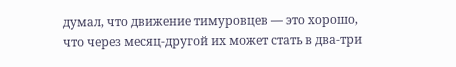думал, что движение тимуровцев — это хорошо, что через месяц-другой их может стать в два-три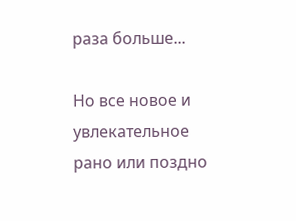раза больше...

Но все новое и увлекательное рано или поздно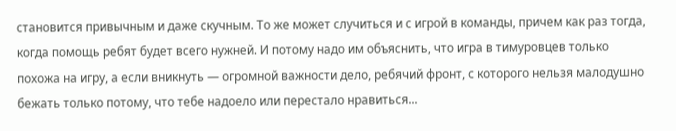становится привычным и даже скучным. То же может случиться и с игрой в команды, причем как раз тогда, когда помощь ребят будет всего нужней. И потому надо им объяснить, что игра в тимуровцев только похожа на игру, а если вникнуть — огромной важности дело, ребячий фронт, с которого нельзя малодушно бежать только потому, что тебе надоело или перестало нравиться...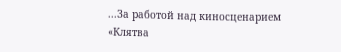...За работой над киносценарием «Клятва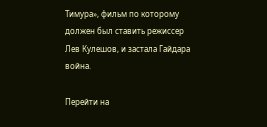Тимура», фильм по которому должен был ставить режиссер Лев Кулешов, и застала Гайдара война.

Перейти на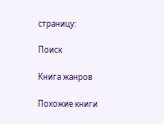страницу:

Поиск

Книга жанров

Похожие книги